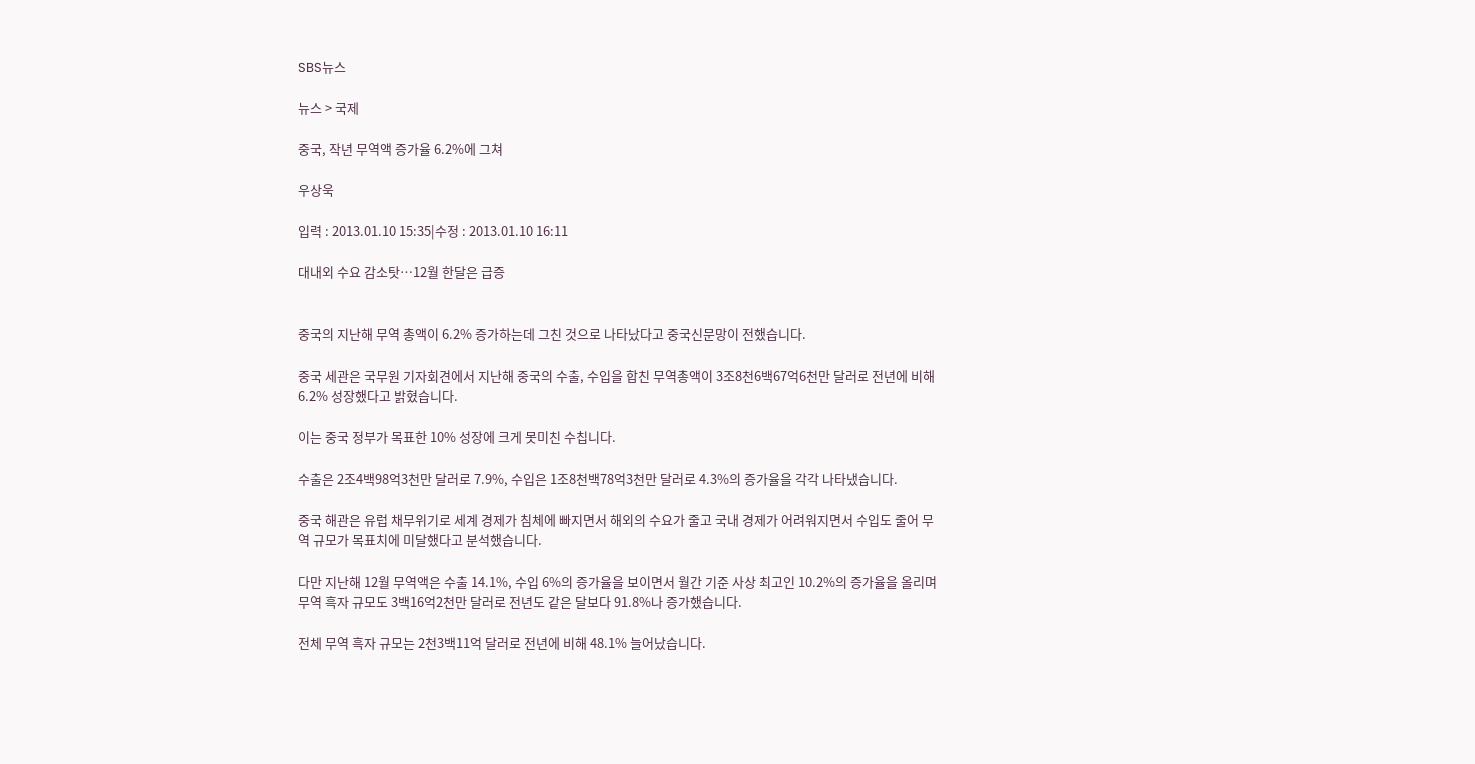SBS뉴스

뉴스 > 국제

중국, 작년 무역액 증가율 6.2%에 그쳐

우상욱

입력 : 2013.01.10 15:35|수정 : 2013.01.10 16:11

대내외 수요 감소탓…12월 한달은 급증


중국의 지난해 무역 총액이 6.2% 증가하는데 그친 것으로 나타났다고 중국신문망이 전했습니다.

중국 세관은 국무원 기자회견에서 지난해 중국의 수출, 수입을 합친 무역총액이 3조8천6백67억6천만 달러로 전년에 비해 6.2% 성장했다고 밝혔습니다.

이는 중국 정부가 목표한 10% 성장에 크게 못미친 수칩니다.

수출은 2조4백98억3천만 달러로 7.9%, 수입은 1조8천백78억3천만 달러로 4.3%의 증가율을 각각 나타냈습니다.

중국 해관은 유럽 채무위기로 세계 경제가 침체에 빠지면서 해외의 수요가 줄고 국내 경제가 어려워지면서 수입도 줄어 무역 규모가 목표치에 미달했다고 분석했습니다.

다만 지난해 12월 무역액은 수출 14.1%, 수입 6%의 증가율을 보이면서 월간 기준 사상 최고인 10.2%의 증가율을 올리며 무역 흑자 규모도 3백16억2천만 달러로 전년도 같은 달보다 91.8%나 증가했습니다.

전체 무역 흑자 규모는 2천3백11억 달러로 전년에 비해 48.1% 늘어났습니다.